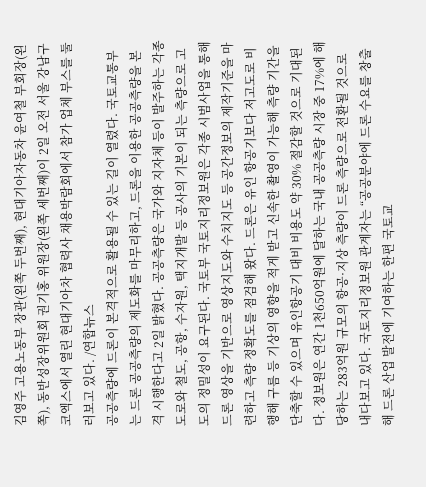김영주 고용노동부 장관(왼쪽 두번째), 현대기아자동차 윤여철 부회장(왼쪽), 동반성장위원회 권기홍 위원장(왼쪽 세번째)이 2일 오전 서울 강남구 코엑스에서 열린 현대기아차 협력사 채용박람회에서 참가 업체 부스를 둘러보고 있다. /연합뉴스
공공측량에 드론이 본격적으로 활용될 수 있는 길이 열렸다. 국토교통부는 드론 공공측량의 제도화를 마무리하고, 드론을 이용한 공공측량을 본격 시행한다고 2일 밝혔다. 공공측량은 국가와 지자체 등이 발주하는 각종 도로와 철도, 공항, 수자원, 택지개발 등 공사의 기본이 되는 측량으로 고도의 정밀성이 요구된다. 국토부 국토지리정보원은 각종 시범사업을 통해 드론 영상을 기반으로 영상지도와 수치지도 등 공간정보의 제작기준을 마련하고 측량 정확도를 점검해 왔다. 드론은 유인 항공기보다 저고도로 비행해 구름 등 기상의 영향을 적게 받고 신속한 촬영이 가능해 측량 기간을 단축할 수 있으며 유인항공기 대비 비용도 약 30% 절감할 것으로 기대된다. 정보원은 연간 1천650억원에 달하는 국내 공공측량 시장 중 17%에 해당하는 283억원 규모의 항공·지상 측량이 드론 측량으로 전환될 것으로 내다보고 있다. 국토지리정보원 관계자는 “공공분야에 드론 수요를 창출해 드론 산업 발전에 기여하는 한편 국토교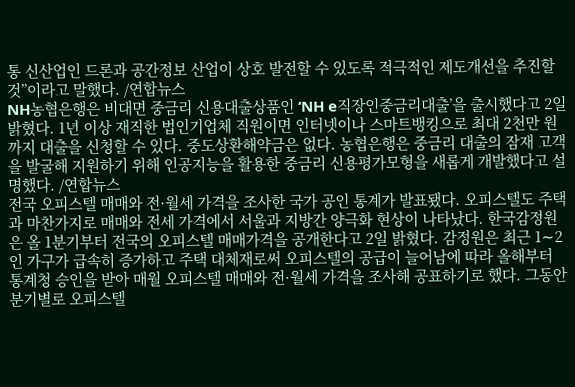통 신산업인 드론과 공간정보 산업이 상호 발전할 수 있도록 적극적인 제도개선을 추진할 것”이라고 말했다. /연합뉴스
NH농협은행은 비대면 중금리 신용대출상품인 ‘NH e직장인중금리대출’을 출시했다고 2일 밝혔다. 1년 이상 재직한 법인기업체 직원이면 인터넷이나 스마트뱅킹으로 최대 2천만 원까지 대출을 신청할 수 있다. 중도상환해약금은 없다. 농협은행은 중금리 대출의 잠재 고객을 발굴해 지원하기 위해 인공지능을 활용한 중금리 신용평가모형을 새롭게 개발했다고 설명했다. /연합뉴스
전국 오피스텔 매매와 전·월세 가격을 조사한 국가 공인 통계가 발표됐다. 오피스텔도 주택과 마찬가지로 매매와 전세 가격에서 서울과 지방간 양극화 현상이 나타났다. 한국감정원은 올 1분기부터 전국의 오피스텔 매매가격을 공개한다고 2일 밝혔다. 감정원은 최근 1∼2인 가구가 급속히 증가하고 주택 대체재로써 오피스텔의 공급이 늘어남에 따라 올해부터 통계청 승인을 받아 매월 오피스텔 매매와 전·월세 가격을 조사해 공표하기로 했다. 그동안 분기별로 오피스텔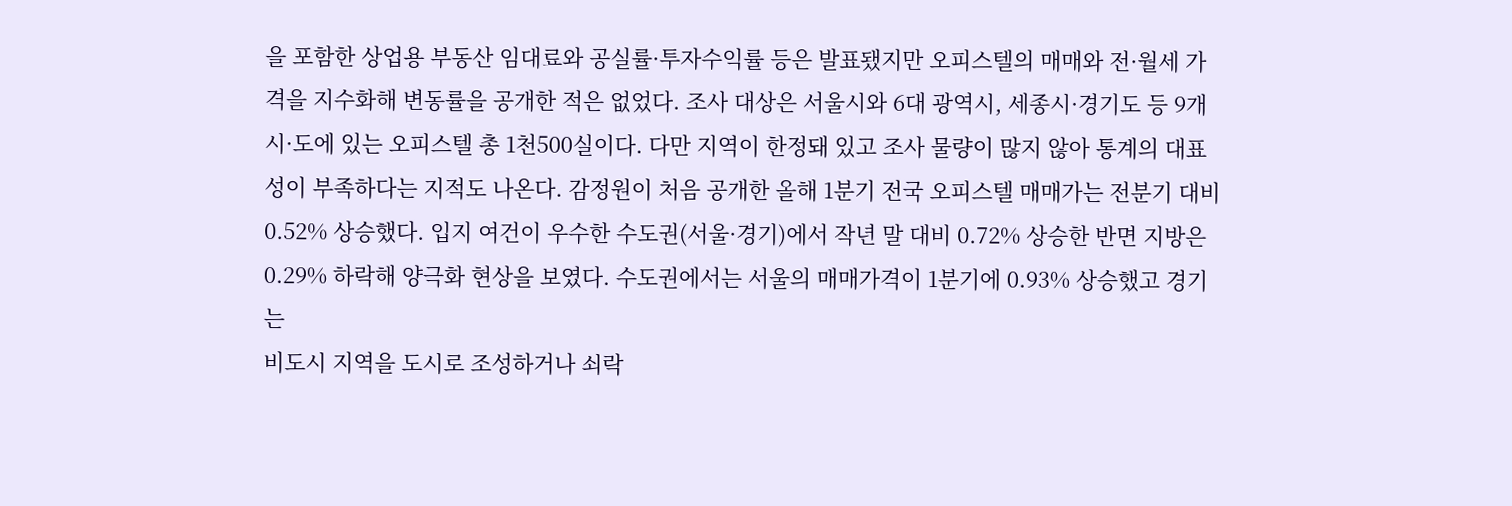을 포함한 상업용 부동산 임대료와 공실률·투자수익률 등은 발표됐지만 오피스텔의 매매와 전·월세 가격을 지수화해 변동률을 공개한 적은 없었다. 조사 대상은 서울시와 6대 광역시, 세종시·경기도 등 9개 시·도에 있는 오피스텔 총 1천500실이다. 다만 지역이 한정돼 있고 조사 물량이 많지 않아 통계의 대표성이 부족하다는 지적도 나온다. 감정원이 처음 공개한 올해 1분기 전국 오피스텔 매매가는 전분기 대비 0.52% 상승했다. 입지 여건이 우수한 수도권(서울·경기)에서 작년 말 대비 0.72% 상승한 반면 지방은 0.29% 하락해 양극화 현상을 보였다. 수도권에서는 서울의 매매가격이 1분기에 0.93% 상승했고 경기는
비도시 지역을 도시로 조성하거나 쇠락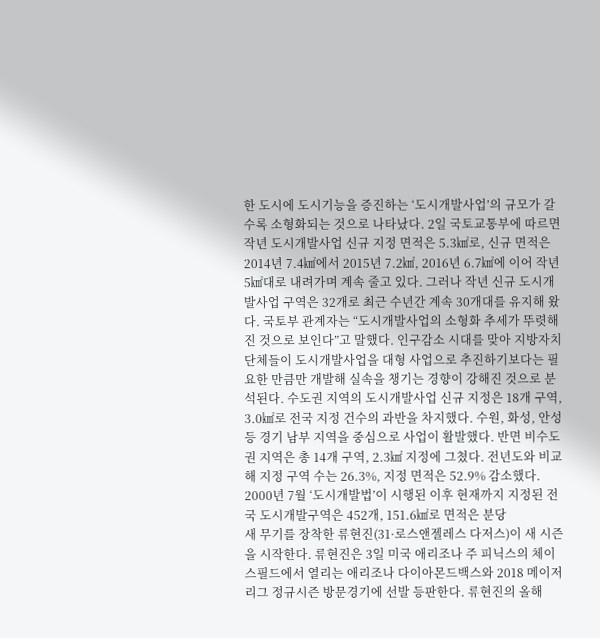한 도시에 도시기능을 증진하는 ‘도시개발사업’의 규모가 갈수록 소형화되는 것으로 나타났다. 2일 국토교통부에 따르면 작년 도시개발사업 신규 지정 면적은 5.3㎢로, 신규 면적은 2014년 7.4㎢에서 2015년 7.2㎢, 2016년 6.7㎢에 이어 작년 5㎢대로 내려가며 계속 줄고 있다. 그러나 작년 신규 도시개발사업 구역은 32개로 최근 수년간 계속 30개대를 유지해 왔다. 국토부 관계자는 “도시개발사업의 소형화 추세가 뚜렷해진 것으로 보인다”고 말했다. 인구감소 시대를 맞아 지방자치단체들이 도시개발사업을 대형 사업으로 추진하기보다는 필요한 만큼만 개발해 실속을 챙기는 경향이 강해진 것으로 분석된다. 수도권 지역의 도시개발사업 신규 지정은 18개 구역, 3.0㎢로 전국 지정 건수의 과반을 차지했다. 수원, 화성, 안성 등 경기 남부 지역을 중심으로 사업이 활발했다. 반면 비수도권 지역은 총 14개 구역, 2.3㎢ 지정에 그쳤다. 전년도와 비교해 지정 구역 수는 26.3%, 지정 면적은 52.9% 감소했다. 2000년 7월 ‘도시개발법’이 시행된 이후 현재까지 지정된 전국 도시개발구역은 452개, 151.6㎢로 면적은 분당
새 무기를 장착한 류현진(31·로스앤젤레스 다저스)이 새 시즌을 시작한다. 류현진은 3일 미국 애리조나 주 피닉스의 체이스필드에서 열리는 애리조나 다이아몬드백스와 2018 메이저리그 정규시즌 방문경기에 선발 등판한다. 류현진의 올해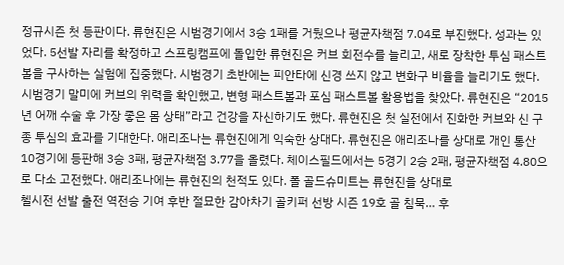정규시즌 첫 등판이다. 류현진은 시범경기에서 3승 1패를 거뒀으나 평균자책점 7.04로 부진했다. 성과는 있었다. 5선발 자리를 확정하고 스프링캠프에 돌입한 류현진은 커브 회전수를 늘리고, 새로 장착한 투심 패스트볼을 구사하는 실험에 집중했다. 시범경기 초반에는 피안타에 신경 쓰지 않고 변화구 비율을 늘리기도 했다. 시범경기 말미에 커브의 위력을 확인했고, 변형 패스트볼과 포심 패스트볼 활용법을 찾았다. 류현진은 “2015년 어깨 수술 후 가장 좋은 몸 상태”라고 건강을 자신하기도 했다. 류현진은 첫 실전에서 진화한 커브와 신 구종 투심의 효과를 기대한다. 애리조나는 류현진에게 익숙한 상대다. 류현진은 애리조나를 상대로 개인 통산 10경기에 등판해 3승 3패, 평균자책점 3.77을 올렸다. 체이스필드에서는 5경기 2승 2패, 평균자책점 4.80으로 다소 고전했다. 애리조나에는 류현진의 천적도 있다. 폴 골드슈미트는 류현진을 상대로
첼시전 선발 출전 역전승 기여 후반 절묘한 감아차기 골키퍼 선방 시즌 19호 골 침묵… 후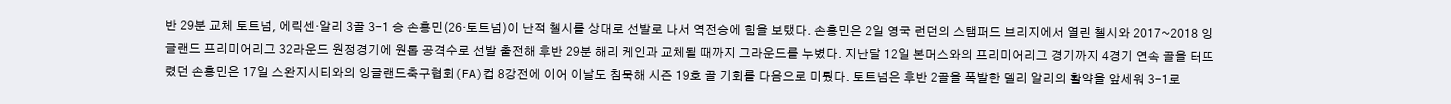반 29분 교체 토트넘, 에릭센·알리 3골 3-1 승 손흥민(26·토트넘)이 난적 첼시를 상대로 선발로 나서 역전승에 힘을 보탰다. 손흥민은 2일 영국 런던의 스탬퍼드 브리지에서 열린 첼시와 2017~2018 잉글랜드 프리미어리그 32라운드 원정경기에 원톱 공격수로 선발 출전해 후반 29분 해리 케인과 교체될 때까지 그라운드를 누볐다. 지난달 12일 본머스와의 프리미어리그 경기까지 4경기 연속 골을 터뜨렸던 손흥민은 17일 스완지시티와의 잉글랜드축구협회(FA)컵 8강전에 이어 이날도 침묵해 시즌 19호 골 기회를 다음으로 미뤘다. 토트넘은 후반 2골을 폭발한 델리 알리의 활약을 앞세워 3-1로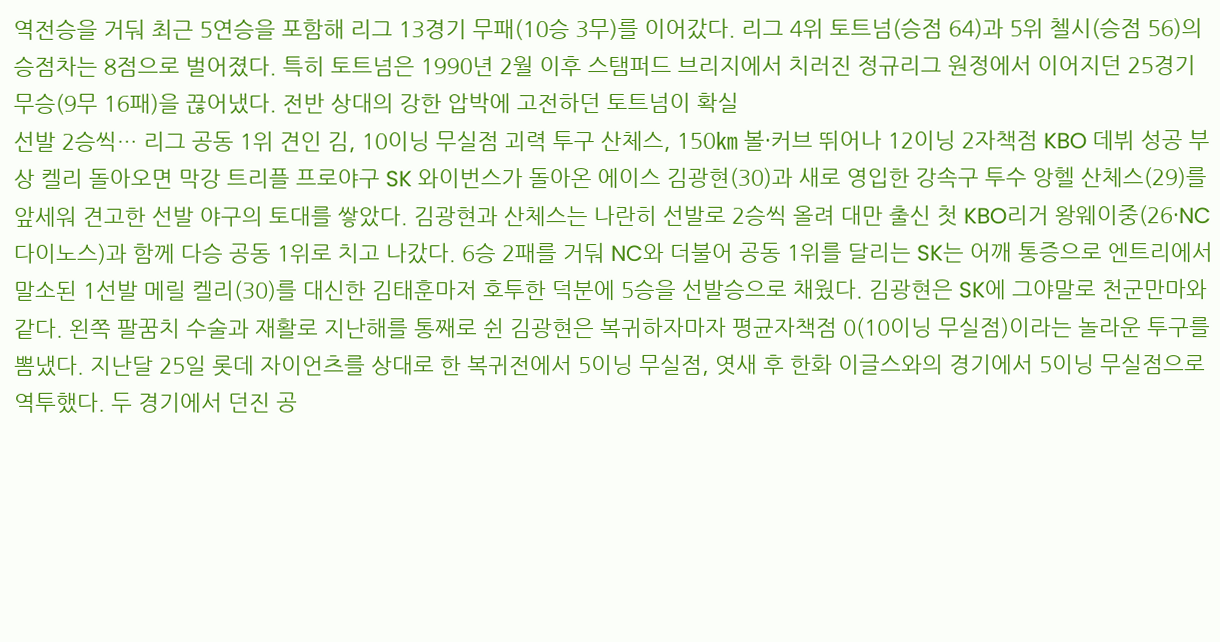역전승을 거둬 최근 5연승을 포함해 리그 13경기 무패(10승 3무)를 이어갔다. 리그 4위 토트넘(승점 64)과 5위 첼시(승점 56)의 승점차는 8점으로 벌어졌다. 특히 토트넘은 1990년 2월 이후 스탬퍼드 브리지에서 치러진 정규리그 원정에서 이어지던 25경기 무승(9무 16패)을 끊어냈다. 전반 상대의 강한 압박에 고전하던 토트넘이 확실
선발 2승씩… 리그 공동 1위 견인 김, 10이닝 무실점 괴력 투구 산체스, 150㎞ 볼·커브 뛰어나 12이닝 2자책점 KBO 데뷔 성공 부상 켈리 돌아오면 막강 트리플 프로야구 SK 와이번스가 돌아온 에이스 김광현(30)과 새로 영입한 강속구 투수 앙헬 산체스(29)를 앞세워 견고한 선발 야구의 토대를 쌓았다. 김광현과 산체스는 나란히 선발로 2승씩 올려 대만 출신 첫 KBO리거 왕웨이중(26·NC 다이노스)과 함께 다승 공동 1위로 치고 나갔다. 6승 2패를 거둬 NC와 더불어 공동 1위를 달리는 SK는 어깨 통증으로 엔트리에서 말소된 1선발 메릴 켈리(30)를 대신한 김태훈마저 호투한 덕분에 5승을 선발승으로 채웠다. 김광현은 SK에 그야말로 천군만마와 같다. 왼쪽 팔꿈치 수술과 재활로 지난해를 통째로 쉰 김광현은 복귀하자마자 평균자책점 0(10이닝 무실점)이라는 놀라운 투구를 뽐냈다. 지난달 25일 롯데 자이언츠를 상대로 한 복귀전에서 5이닝 무실점, 엿새 후 한화 이글스와의 경기에서 5이닝 무실점으로 역투했다. 두 경기에서 던진 공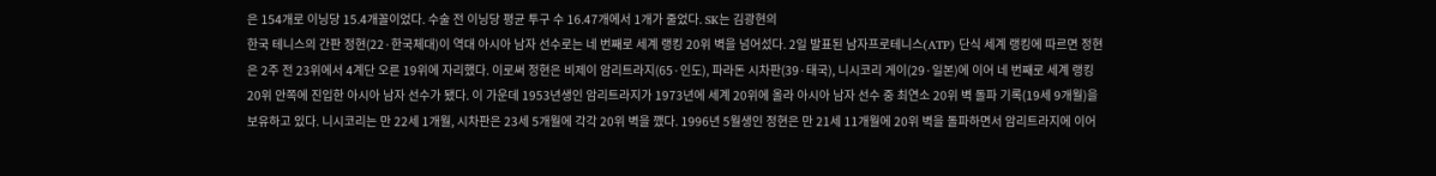은 154개로 이닝당 15.4개꼴이었다. 수술 전 이닝당 평균 투구 수 16.47개에서 1개가 줄었다. SK는 김광현의
한국 테니스의 간판 정현(22·한국체대)이 역대 아시아 남자 선수로는 네 번째로 세계 랭킹 20위 벽을 넘어섰다. 2일 발표된 남자프로테니스(ATP) 단식 세계 랭킹에 따르면 정현은 2주 전 23위에서 4계단 오른 19위에 자리했다. 이로써 정현은 비제이 암리트라지(65·인도), 파라돈 시차판(39·태국), 니시코리 게이(29·일본)에 이어 네 번째로 세계 랭킹 20위 안쪽에 진입한 아시아 남자 선수가 됐다. 이 가운데 1953년생인 암리트라지가 1973년에 세계 20위에 올라 아시아 남자 선수 중 최연소 20위 벽 돌파 기록(19세 9개월)을 보유하고 있다. 니시코리는 만 22세 1개월, 시차판은 23세 5개월에 각각 20위 벽을 깼다. 1996년 5월생인 정현은 만 21세 11개월에 20위 벽을 돌파하면서 암리트라지에 이어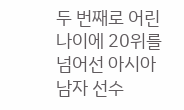두 번째로 어린 나이에 20위를 넘어선 아시아 남자 선수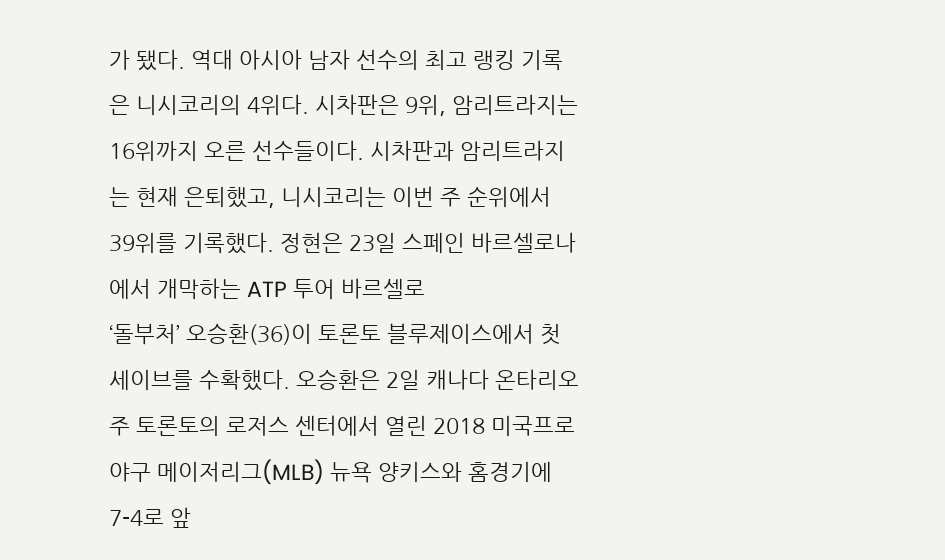가 됐다. 역대 아시아 남자 선수의 최고 랭킹 기록은 니시코리의 4위다. 시차판은 9위, 암리트라지는 16위까지 오른 선수들이다. 시차판과 암리트라지는 현재 은퇴했고, 니시코리는 이번 주 순위에서 39위를 기록했다. 정현은 23일 스페인 바르셀로나에서 개막하는 ATP 투어 바르셀로
‘돌부처’ 오승환(36)이 토론토 블루제이스에서 첫 세이브를 수확했다. 오승환은 2일 캐나다 온타리오 주 토론토의 로저스 센터에서 열린 2018 미국프로야구 메이저리그(MLB) 뉴욕 양키스와 홈경기에 7-4로 앞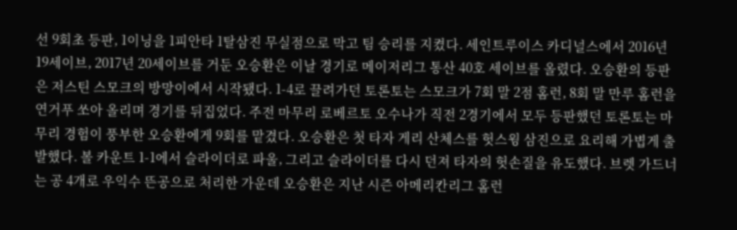선 9회초 등판, 1이닝을 1피안타 1탈삼진 무실점으로 막고 팀 승리를 지켰다. 세인트루이스 카디널스에서 2016년 19세이브, 2017년 20세이브를 거둔 오승환은 이날 경기로 메이저리그 통산 40호 세이브를 올렸다. 오승환의 등판은 저스틴 스모크의 방망이에서 시작됐다. 1-4로 끌려가던 토론토는 스모크가 7회 말 2점 홈런, 8회 말 만루 홈런을 연거푸 쏘아 올리며 경기를 뒤집었다. 주전 마무리 로베르토 오수나가 직전 2경기에서 모두 등판했던 토론토는 마무리 경험이 풍부한 오승환에게 9회를 맡겼다. 오승환은 첫 타자 게리 산체스를 헛스윙 삼진으로 요리해 가볍게 출발했다. 볼 카운트 1-1에서 슬라이더로 파울, 그리고 슬라이더를 다시 던져 타자의 헛손질을 유도했다. 브렛 가드너는 공 4개로 우익수 뜬공으로 처리한 가운데 오승환은 지난 시즌 아메리칸리그 홈런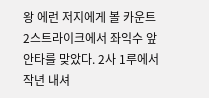왕 에런 저지에게 볼 카운트 2스트라이크에서 좌익수 앞 안타를 맞았다. 2사 1루에서 작년 내셔